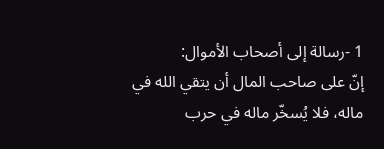1 -رسالة إلى أصحاب الأموال:
إنّ على صاحب المال أن يتقي الله في ماله، فلا يُسخّر ماله في حرب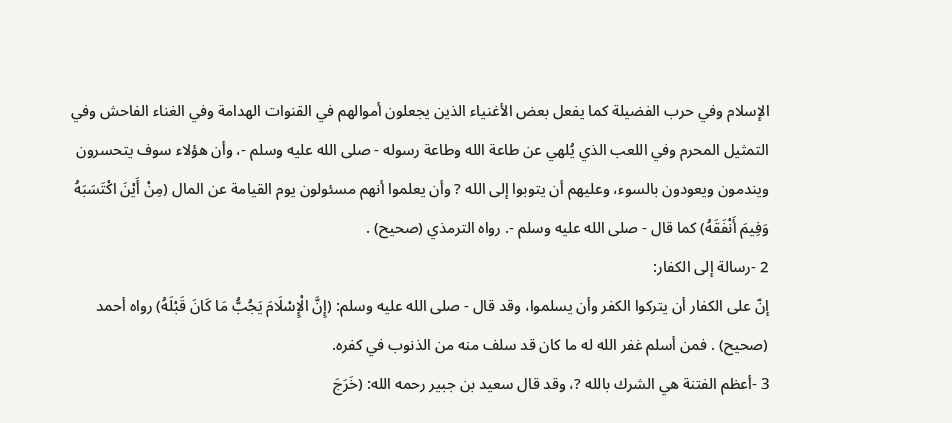الإسلام وفي حرب الفضيلة كما يفعل بعض الأغنياء الذين يجعلون أموالهم في القنوات الهدامة وفي الغناء الفاحش وفي التمثيل المحرم وفي اللعب الذي يُلهي عن طاعة الله وطاعة رسوله - صلى الله عليه وسلم -، وأن هؤلاء سوف يتحسرون ويندمون ويعودون بالسوء، وعليهم أن يتوبوا إلى الله ? وأن يعلموا أنهم مسئولون يوم القيامة عن المال (مِنْ أَيْنَ اكْتَسَبَهُ وَفِيمَ أَنْفَقَهُ) كما قال - صلى الله عليه وسلم -. رواه الترمذي (صحيح) .
2 -رسالة إلى الكفار:
إنّ على الكفار أن يتركوا الكفر وأن يسلموا، وقد قال - صلى الله عليه وسلم: (إِنَّ الْإِسْلَامَ يَجُبُّ مَا كَانَ قَبْلَهُ) رواه أحمد (صحيح) . فمن أسلم غفر الله له ما كان قد سلف منه من الذنوب في كفره.
3 -أعظم الفتنة هي الشرك بالله ?، وقد قال سعيد بن جبير رحمه الله: (خَرَجَ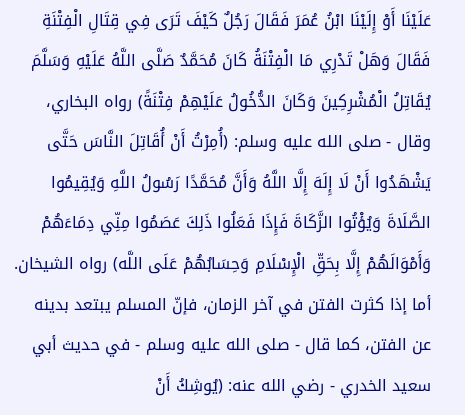عَلَيْنَا أَوْ إِلَيْنَا ابْنُ عُمَرَ فَقَالَ رَجُلٌ كَيْفَ تَرَى فِي قِتَالِ الْفِتْنَةِ فَقَالَ وَهَلْ تَدْرِي مَا الْفِتْنَةُ كَانَ مُحَمَّدٌ صَلَّى اللَّهُ عَلَيْهِ وَسَلَّمَ يُقَاتِلُ الْمُشْرِكِينَ وَكَانَ الدُّخُولُ عَلَيْهِمْ فِتْنَةً) رواه البخاري، وقال - صلى الله عليه وسلم: (أُمِرْتُ أَنْ أُقَاتِلَ النَّاسَ حَتَّى يَشْهَدُوا أَنْ لَا إِلَهَ إِلَّا اللَّهُ وَأَنَّ مُحَمَّدًا رَسُولُ اللَّهِ وَيُقِيمُوا الصَّلَاةَ وَيُؤْتُوا الزَّكَاةَ فَإِذَا فَعَلُوا ذَلِكَ عَصَمُوا مِنِّي دِمَاءَهُمْ وَأَمْوَالَهُمْ إِلَّا بِحَقِّ الْإِسْلَامِ وَحِسَابُهُمْ عَلَى اللَّه) رواه الشيخان.
أما إذا كثرت الفتن في آخر الزمان، فإنّ المسلم يبتعد بدينه عن الفتن، كما قال - صلى الله عليه وسلم - في حديث أبي سعيد الخدري - رضي الله عنه: (يُوشِكُ أَنْ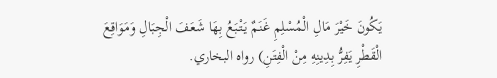يَكُونَ خَيْرَ مَالِ الْمُسْلِمِ غَنَمٌ يَتْبَعُ بِهَا شَعَفَ الْجِبَالِ وَمَوَاقِعَ الْقَطْرِ يَفِرُّ بِدِينِهِ مِنْ الْفِتَنِ) رواه البخاري.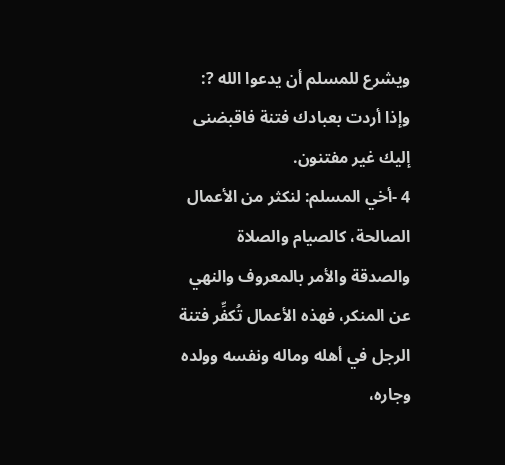ويشرع للمسلم أن يدعوا الله ?: وإذا أردت بعبادك فتنة فاقبضنى إليك غير مفتنون.
4 -أخي المسلم: لنكثر من الأعمال الصالحة، كالصيام والصلاة والصدقة والأمر بالمعروف والنهي عن المنكر، فهذه الأعمال تُكفِّر فتنة الرجل في أهله وماله ونفسه وولده وجاره،